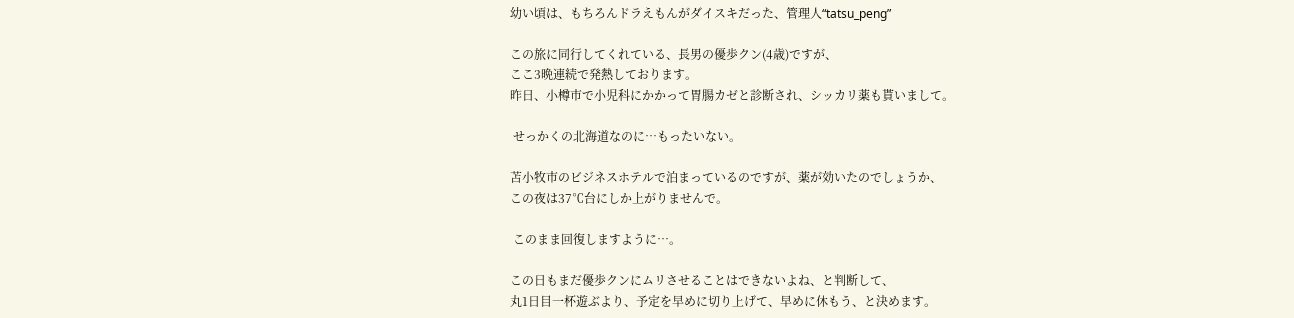幼い頃は、もちろんドラえもんがダイスキだった、管理人“tatsu_peng”

この旅に同行してくれている、長男の優歩クン(4歳)ですが、
ここ3晩連続で発熱しております。
昨日、小樽市で小児科にかかって胃腸カゼと診断され、シッカリ薬も貰いまして。

 せっかくの北海道なのに…もったいない。

苫小牧市のビジネスホテルで泊まっているのですが、薬が効いたのでしょうか、
この夜は37℃台にしか上がりませんで。

 このまま回復しますように…。

この日もまだ優歩クンにムリさせることはできないよね、と判断して、
丸1日目一杯遊ぶより、予定を早めに切り上げて、早めに休もう、と決めます。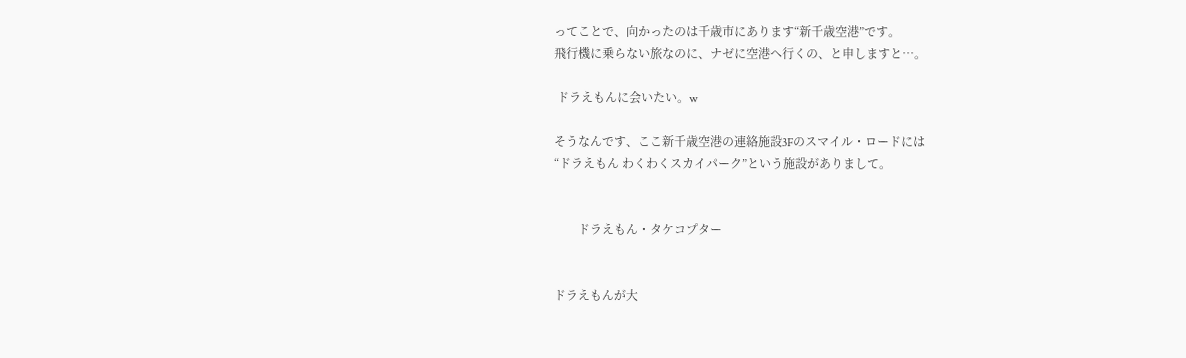ってことで、向かったのは千歳市にあります“新千歳空港”です。
飛行機に乗らない旅なのに、ナゼに空港へ行くの、と申しますと…。

 ドラえもんに会いたい。w

そうなんです、ここ新千歳空港の連絡施設3Fのスマイル・ロードには
“ドラえもん わくわくスカイパーク”という施設がありまして。


        ドラえもん・タケコプター


ドラえもんが大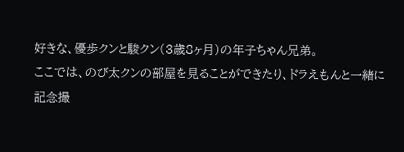好きな、優歩クンと駿クン(3歳8ヶ月)の年子ちゃん兄弟。
ここでは、のび太クンの部屋を見ることができたり、ドラえもんと一緒に
記念撮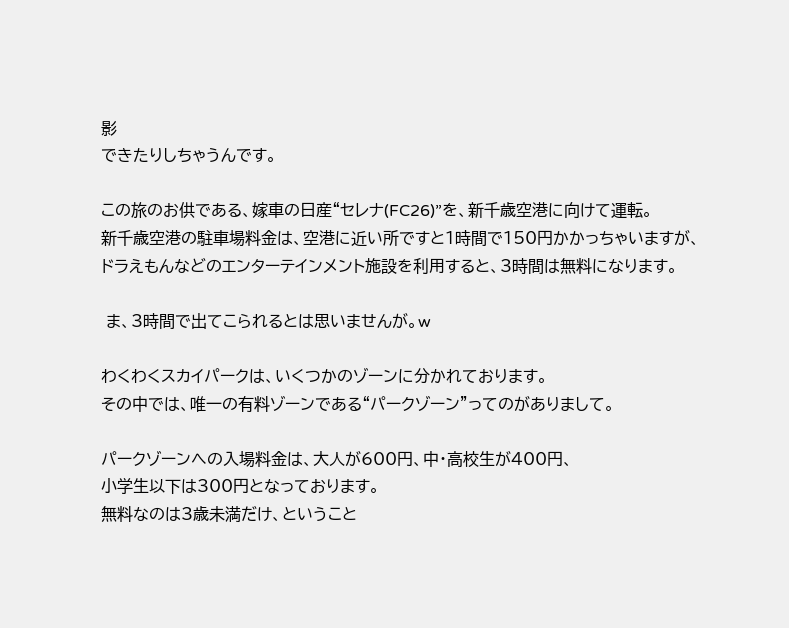影
できたりしちゃうんです。

この旅のお供である、嫁車の日産“セレナ(FC26)”を、新千歳空港に向けて運転。
新千歳空港の駐車場料金は、空港に近い所ですと1時間で150円かかっちゃいますが、
ドラえもんなどのエンターテインメント施設を利用すると、3時間は無料になります。

 ま、3時間で出てこられるとは思いませんが。w

わくわくスカイパークは、いくつかのゾーンに分かれております。
その中では、唯一の有料ゾーンである“パークゾーン”ってのがありまして。

パークゾーンへの入場料金は、大人が600円、中・高校生が400円、
小学生以下は300円となっております。
無料なのは3歳未満だけ、ということ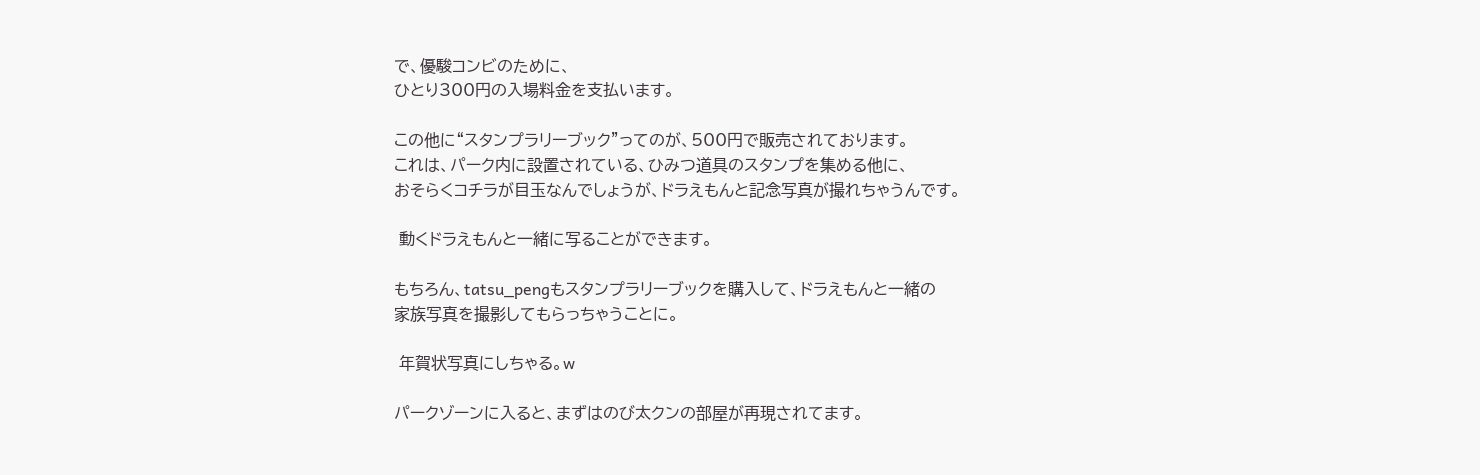で、優駿コンビのために、
ひとり300円の入場料金を支払います。

この他に“スタンプラリーブック”ってのが、500円で販売されております。
これは、パーク内に設置されている、ひみつ道具のスタンプを集める他に、
おそらくコチラが目玉なんでしょうが、ドラえもんと記念写真が撮れちゃうんです。

 動くドラえもんと一緒に写ることができます。

もちろん、tatsu_pengもスタンプラリーブックを購入して、ドラえもんと一緒の
家族写真を撮影してもらっちゃうことに。

 年賀状写真にしちゃる。w

パークゾーンに入ると、まずはのび太クンの部屋が再現されてます。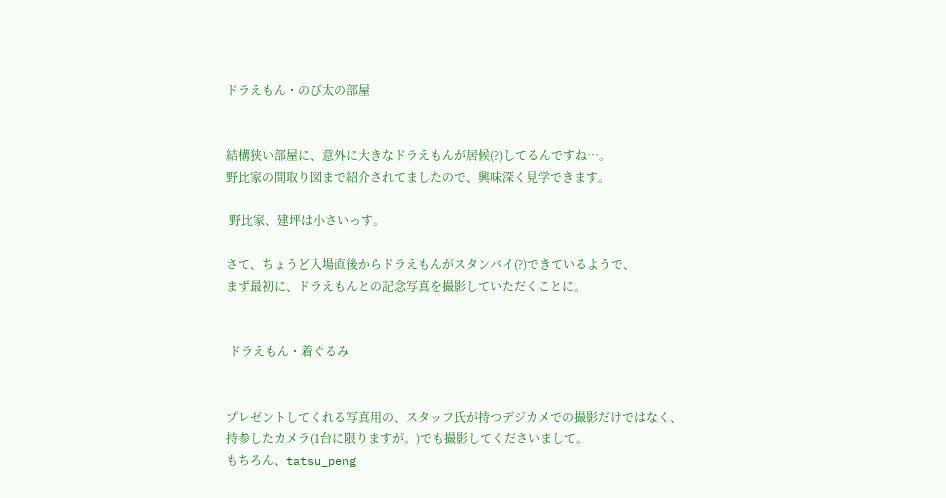ドラえもん・のび太の部屋


結構狭い部屋に、意外に大きなドラえもんが居候(?)してるんですね…。
野比家の間取り図まで紹介されてましたので、興味深く見学できます。

 野比家、建坪は小さいっす。

さて、ちょうど入場直後からドラえもんがスタンバイ(?)できているようで、
まず最初に、ドラえもんとの記念写真を撮影していただくことに。


 ドラえもん・着ぐるみ


プレゼントしてくれる写真用の、スタッフ氏が持つデジカメでの撮影だけではなく、
持参したカメラ(1台に限りますが。)でも撮影してくださいまして。
もちろん、tatsu_peng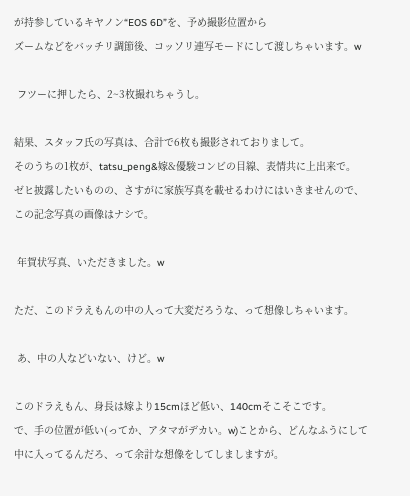が持参しているキヤノン“EOS 6D”を、予め撮影位置から
ズームなどをバッチリ調節後、コッソリ連写モードにして渡しちゃいます。w

 フツーに押したら、2~3枚撮れちゃうし。

結果、スタッフ氏の写真は、合計で6枚も撮影されておりまして。
そのうちの1枚が、tatsu_peng&嫁&優駿コンビの目線、表情共に上出来で。
ゼヒ披露したいものの、さすがに家族写真を載せるわけにはいきませんので、
この記念写真の画像はナシで。

 年賀状写真、いただきました。w

ただ、このドラえもんの中の人って大変だろうな、って想像しちゃいます。

 あ、中の人などいない、けど。w

このドラえもん、身長は嫁より15cmほど低い、140cmそこそこです。
で、手の位置が低い(ってか、アタマがデカい。w)ことから、どんなふうにして
中に入ってるんだろ、って余計な想像をしてしましますが。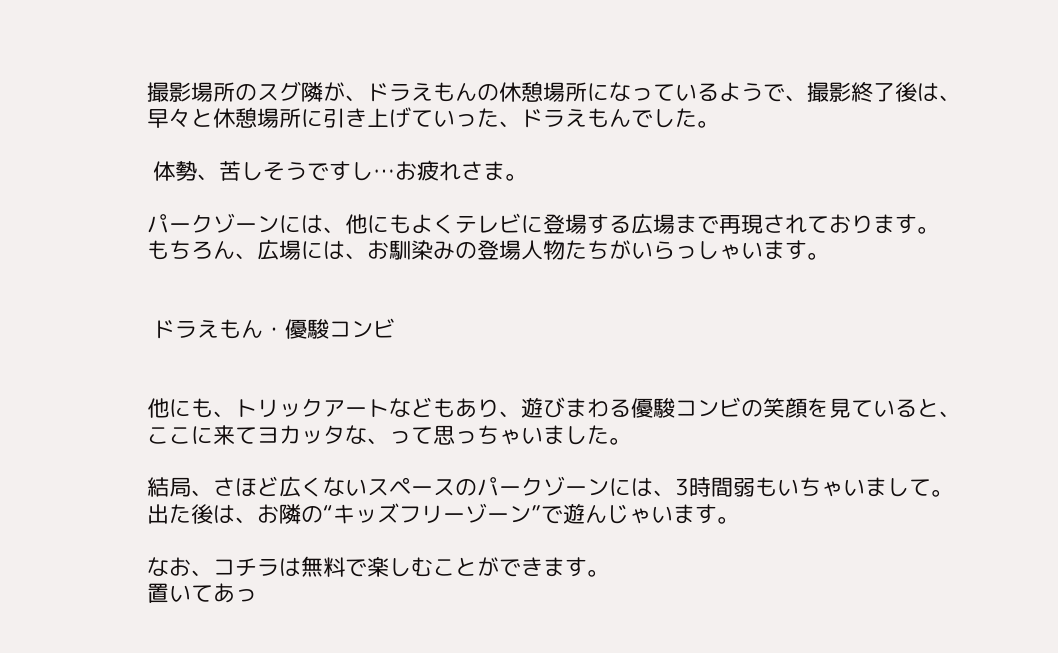撮影場所のスグ隣が、ドラえもんの休憩場所になっているようで、撮影終了後は、
早々と休憩場所に引き上げていった、ドラえもんでした。

 体勢、苦しそうですし…お疲れさま。

パークゾーンには、他にもよくテレビに登場する広場まで再現されております。
もちろん、広場には、お馴染みの登場人物たちがいらっしゃいます。


 ドラえもん・優駿コンビ


他にも、トリックアートなどもあり、遊びまわる優駿コンビの笑顔を見ていると、
ここに来てヨカッタな、って思っちゃいました。

結局、さほど広くないスペースのパークゾーンには、3時間弱もいちゃいまして。
出た後は、お隣の“キッズフリーゾーン”で遊んじゃいます。

なお、コチラは無料で楽しむことができます。
置いてあっ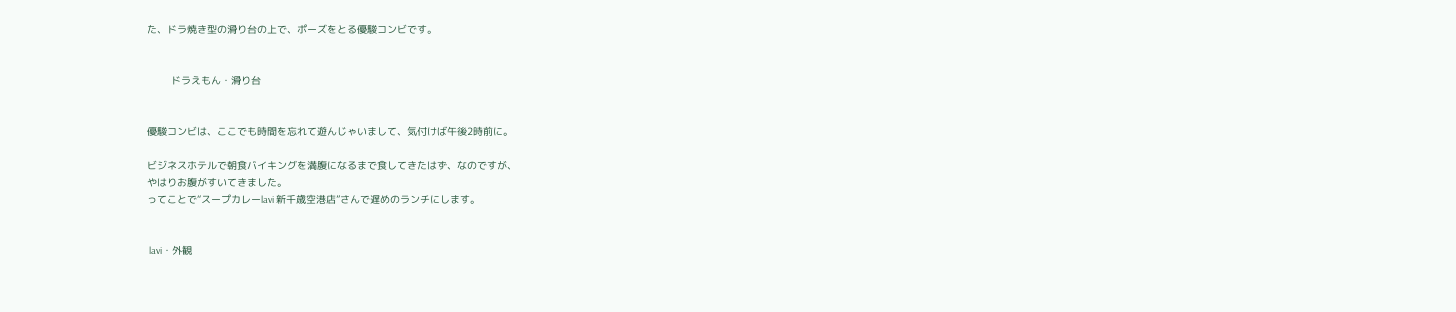た、ドラ焼き型の滑り台の上で、ポーズをとる優駿コンビです。


        ドラえもん・滑り台


優駿コンビは、ここでも時間を忘れて遊んじゃいまして、気付けば午後2時前に。

ビジネスホテルで朝食バイキングを満腹になるまで食してきたはず、なのですが、
やはりお腹がすいてきました。
ってことで“スープカレーlavi 新千歳空港店”さんで遅めのランチにします。


 lavi・外観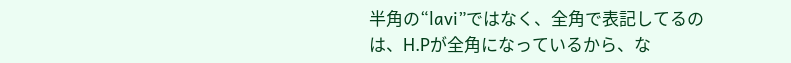半角の“lavi”ではなく、全角で表記してるのは、H.Pが全角になっているから、な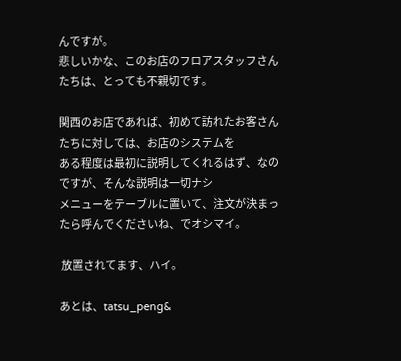んですが。
悲しいかな、このお店のフロアスタッフさんたちは、とっても不親切です。

関西のお店であれば、初めて訪れたお客さんたちに対しては、お店のシステムを
ある程度は最初に説明してくれるはず、なのですが、そんな説明は一切ナシ
メニューをテーブルに置いて、注文が決まったら呼んでくださいね、でオシマイ。

 放置されてます、ハイ。

あとは、tatsu_peng&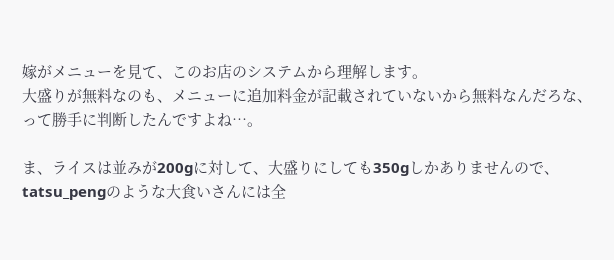嫁がメニューを見て、このお店のシステムから理解します。
大盛りが無料なのも、メニューに追加料金が記載されていないから無料なんだろな、
って勝手に判断したんですよね…。

ま、ライスは並みが200gに対して、大盛りにしても350gしかありませんので、
tatsu_pengのような大食いさんには全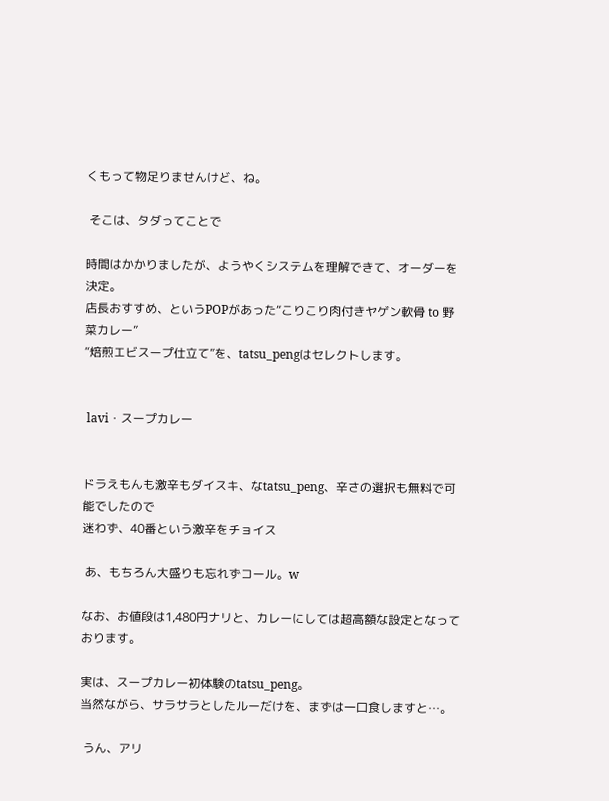くもって物足りませんけど、ね。

 そこは、タダってことで

時間はかかりましたが、ようやくシステムを理解できて、オーダーを決定。
店長おすすめ、というPOPがあった“こりこり肉付きヤゲン軟骨 to 野菜カレー”
“焙煎エビスープ仕立て”を、tatsu_pengはセレクトします。


 lavi・スープカレー


ドラえもんも激辛もダイスキ、なtatsu_peng、辛さの選択も無料で可能でしたので
迷わず、40番という激辛をチョイス

 あ、もちろん大盛りも忘れずコール。w

なお、お値段は1,480円ナリと、カレーにしては超高額な設定となっております。

実は、スープカレー初体験のtatsu_peng。
当然ながら、サラサラとしたルーだけを、まずは一口食しますと…。

 うん、アリ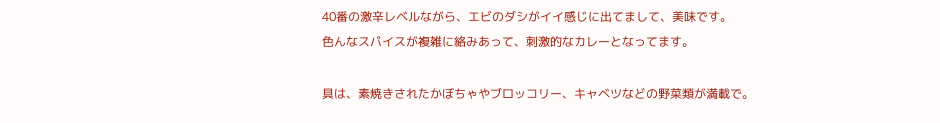40番の激辛レベルながら、エビのダシがイイ感じに出てまして、美味です。
色んなスパイスが複雑に絡みあって、刺激的なカレーとなってます。

具は、素焼きされたかぼちゃやブロッコリー、キャベツなどの野菜類が満載で。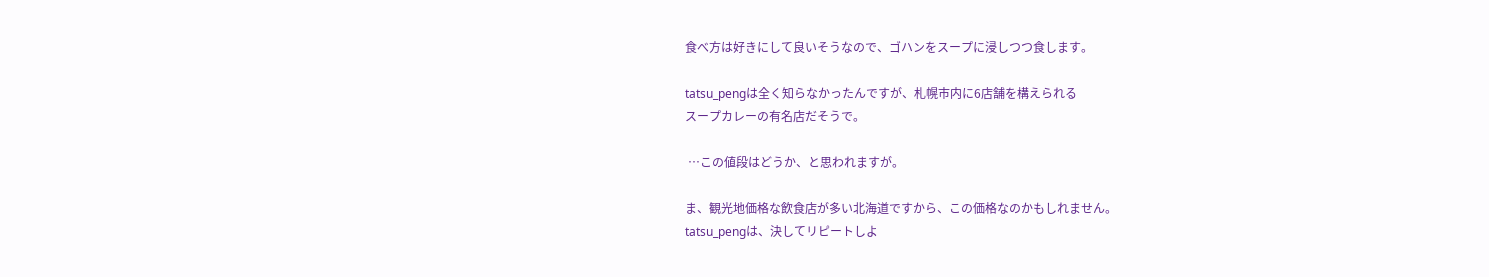食べ方は好きにして良いそうなので、ゴハンをスープに浸しつつ食します。

tatsu_pengは全く知らなかったんですが、札幌市内に6店舗を構えられる
スープカレーの有名店だそうで。

 …この値段はどうか、と思われますが。

ま、観光地価格な飲食店が多い北海道ですから、この価格なのかもしれません。
tatsu_pengは、決してリピートしよ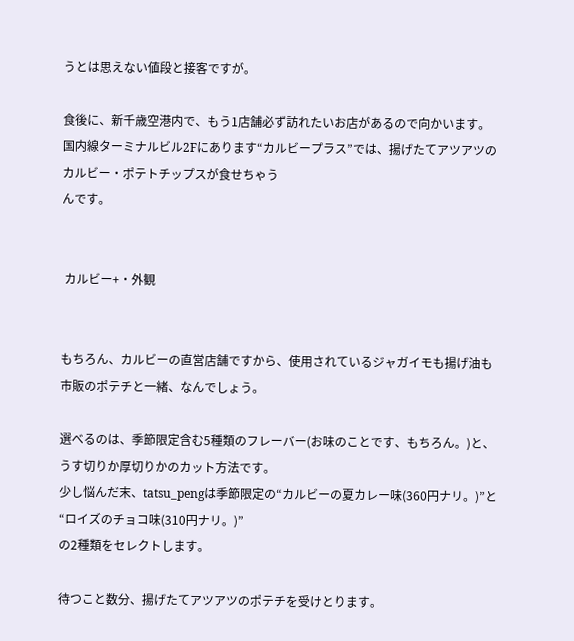うとは思えない値段と接客ですが。

食後に、新千歳空港内で、もう1店舗必ず訪れたいお店があるので向かいます。
国内線ターミナルビル2Fにあります“カルビープラス”では、揚げたてアツアツの
カルビー・ポテトチップスが食せちゃう
んです。


 カルビー+・外観


もちろん、カルビーの直営店舗ですから、使用されているジャガイモも揚げ油も
市販のポテチと一緒、なんでしょう。

選べるのは、季節限定含む5種類のフレーバー(お味のことです、もちろん。)と、
うす切りか厚切りかのカット方法です。
少し悩んだ末、tatsu_pengは季節限定の“カルビーの夏カレー味(360円ナリ。)”と
“ロイズのチョコ味(310円ナリ。)”
の2種類をセレクトします。

待つこと数分、揚げたてアツアツのポテチを受けとります。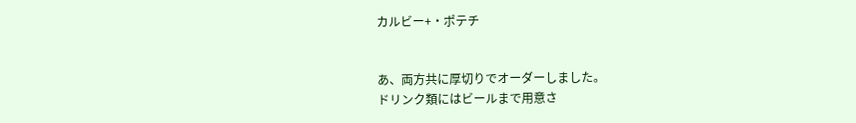カルビー+・ポテチ


あ、両方共に厚切りでオーダーしました。
ドリンク類にはビールまで用意さ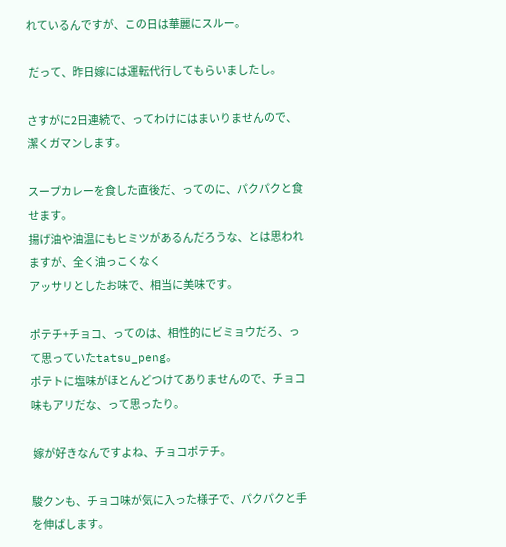れているんですが、この日は華麗にスルー。

 だって、昨日嫁には運転代行してもらいましたし。

さすがに2日連続で、ってわけにはまいりませんので、潔くガマンします。

スープカレーを食した直後だ、ってのに、パクパクと食せます。
揚げ油や油温にもヒミツがあるんだろうな、とは思われますが、全く油っこくなく
アッサリとしたお味で、相当に美味です。

ポテチ+チョコ、ってのは、相性的にビミョウだろ、って思っていたtatsu_peng。
ポテトに塩味がほとんどつけてありませんので、チョコ味もアリだな、って思ったり。

 嫁が好きなんですよね、チョコポテチ。

駿クンも、チョコ味が気に入った様子で、パクパクと手を伸ばします。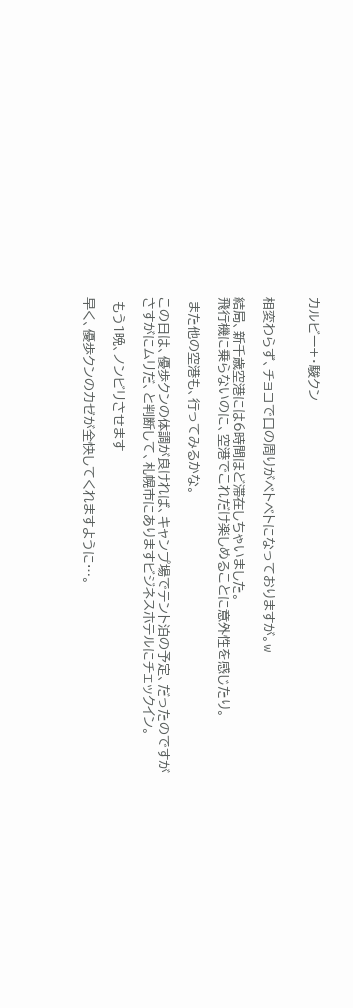カルビー+・駿クン


相変わらず、チョコで口の周りがベトベトになっておりますが。w

結局、新千歳空港には6時間ほど滞在しちゃいました。
飛行機に乗らないのに、空港でこれだけ楽しめることに意外性を感じたり。

 また他の空港も、行ってみるかな。

この日は、優歩クンの体調が良ければ、キャンプ場でテント泊の予定、だったのですが
さすがにムリだ、と判断して、札幌市にありますビジネスホテルにチェックイン。

 もう1晩、ノンビリさせます

早く、優歩クンのカゼが全快してくれますように…。